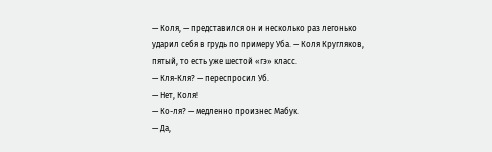— Коля, — представился он и несколько раз легонько ударил себя в грудь по примеру Уба. — Коля Кругляков, пятый, то есть уже шестой «гэ» класс.
— Кля-Кля? — переспросил Уб.
— Нет, Коля!
— Ко-ля? — медленно произнес Мабук.
— Да,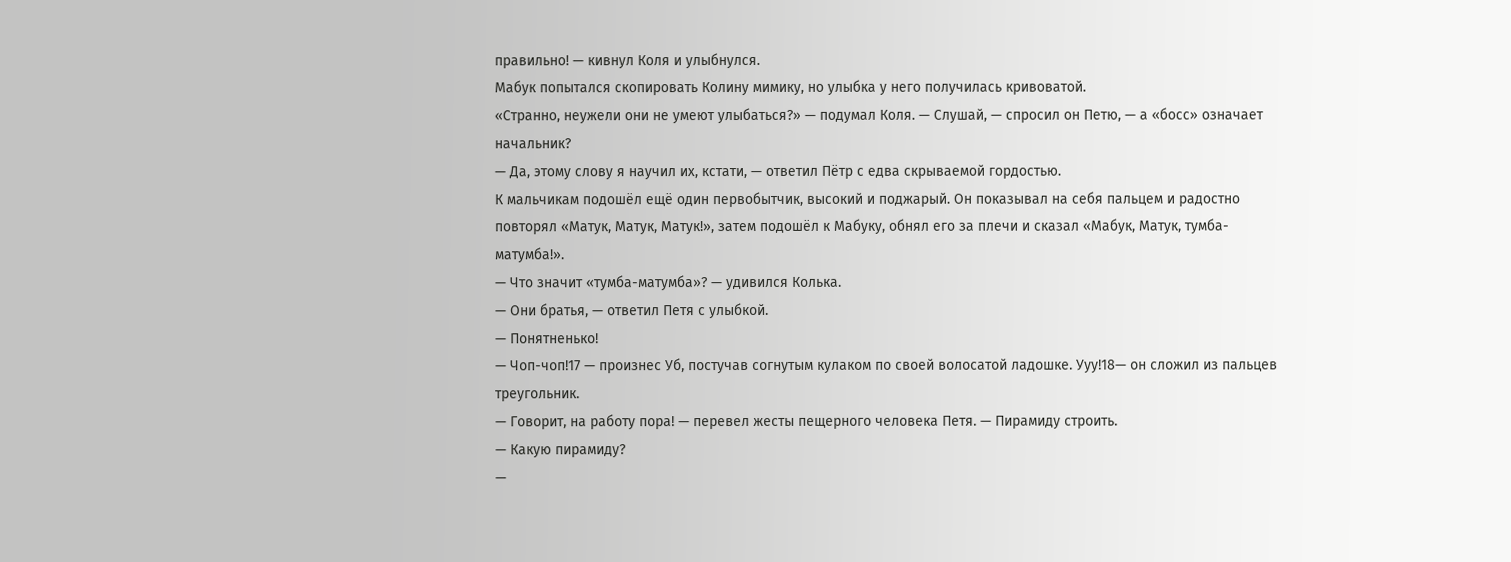правильно! — кивнул Коля и улыбнулся.
Мабук попытался скопировать Колину мимику, но улыбка у него получилась кривоватой.
«Странно, неужели они не умеют улыбаться?» — подумал Коля. — Слушай, — спросил он Петю, — а «босс» означает начальник?
— Да, этому слову я научил их, кстати, — ответил Пётр с едва скрываемой гордостью.
К мальчикам подошёл ещё один первобытчик, высокий и поджарый. Он показывал на себя пальцем и радостно повторял «Матук, Матук, Матук!», затем подошёл к Мабуку, обнял его за плечи и сказал «Мабук, Матук, тумба-матумба!».
— Что значит «тумба-матумба»? — удивился Колька.
— Они братья, — ответил Петя с улыбкой.
— Понятненько!
— Чоп-чоп!17 — произнес Уб, постучав согнутым кулаком по своей волосатой ладошке. Ууу!18— он сложил из пальцев треугольник.
— Говорит, на работу пора! — перевел жесты пещерного человека Петя. — Пирамиду строить.
— Какую пирамиду?
—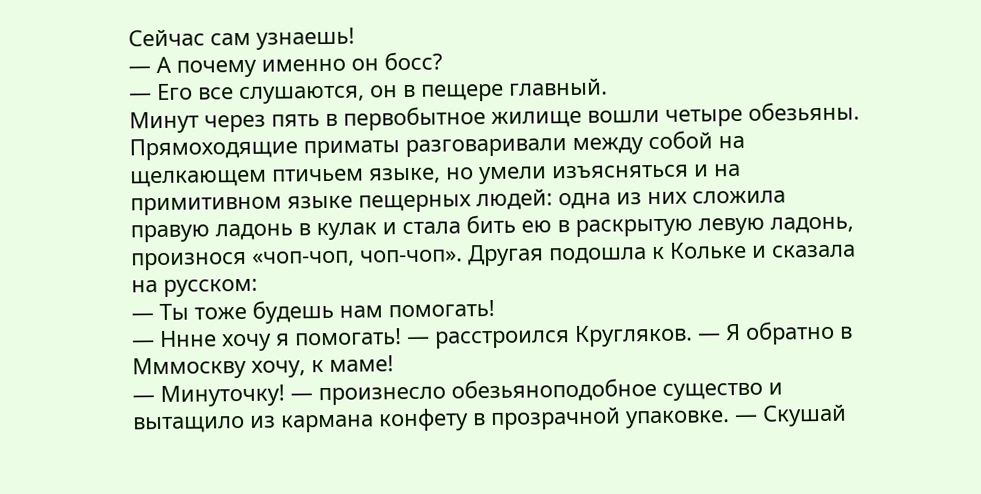Сейчас сам узнаешь!
— А почему именно он босс?
— Его все слушаются, он в пещере главный.
Минут через пять в первобытное жилище вошли четыре обезьяны. Прямоходящие приматы разговаривали между собой на щелкающем птичьем языке, но умели изъясняться и на примитивном языке пещерных людей: одна из них сложила правую ладонь в кулак и стала бить ею в раскрытую левую ладонь, произнося «чоп-чоп, чоп-чоп». Другая подошла к Кольке и сказала на русском:
— Ты тоже будешь нам помогать!
— Ннне хочу я помогать! — расстроился Кругляков. — Я обратно в Мммоскву хочу, к маме!
— Минуточку! — произнесло обезьяноподобное существо и вытащило из кармана конфету в прозрачной упаковке. — Скушай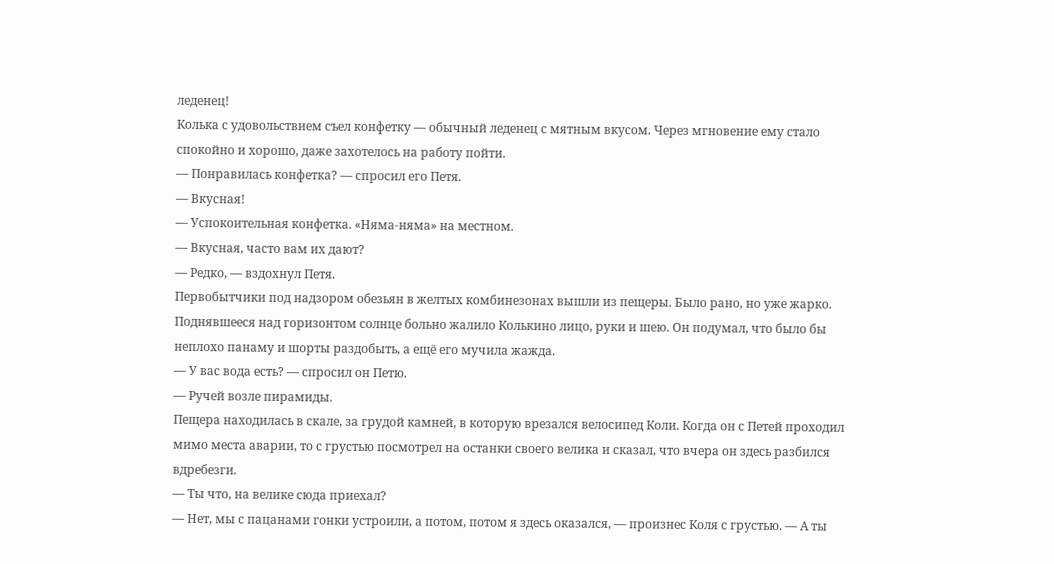леденец!
Колька с удовольствием съел конфетку — обычный леденец с мятным вкусом. Через мгновение ему стало спокойно и хорошо, даже захотелось на работу пойти.
— Понравилась конфетка? — спросил его Петя.
— Вкусная!
— Успокоительная конфетка. «Няма-няма» на местном.
— Вкусная, часто вам их дают?
— Редко, — вздохнул Петя.
Первобытчики под надзором обезьян в желтых комбинезонах вышли из пещеры. Было рано, но уже жарко. Поднявшееся над горизонтом солнце больно жалило Колькино лицо, руки и шею. Он подумал, что было бы неплохо панаму и шорты раздобыть, а ещё его мучила жажда.
— У вас вода есть? — спросил он Петю.
— Ручей возле пирамиды.
Пещера находилась в скале, за грудой камней, в которую врезался велосипед Коли. Когда он с Петей проходил мимо места аварии, то с грустью посмотрел на останки своего велика и сказал, что вчера он здесь разбился вдребезги.
— Ты что, на велике сюда приехал?
— Нет, мы с пацанами гонки устроили, а потом, потом я здесь оказался, — произнес Коля с грустью. — А ты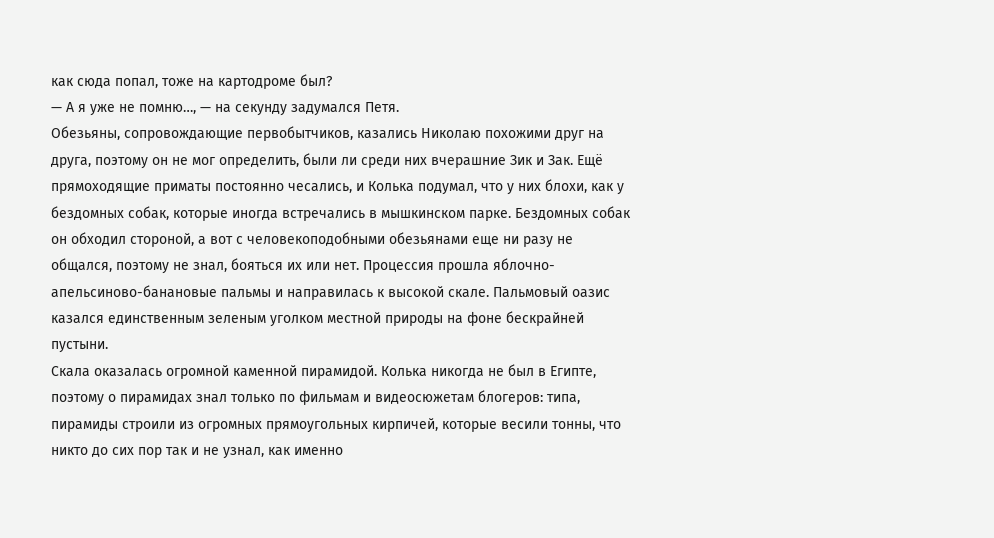как сюда попал, тоже на картодроме был?
— А я уже не помню…, — на секунду задумался Петя.
Обезьяны, сопровождающие первобытчиков, казались Николаю похожими друг на друга, поэтому он не мог определить, были ли среди них вчерашние Зик и Зак. Ещё прямоходящие приматы постоянно чесались, и Колька подумал, что у них блохи, как у бездомных собак, которые иногда встречались в мышкинском парке. Бездомных собак он обходил стороной, а вот с человекоподобными обезьянами еще ни разу не общался, поэтому не знал, бояться их или нет. Процессия прошла яблочно-апельсиново-банановые пальмы и направилась к высокой скале. Пальмовый оазис казался единственным зеленым уголком местной природы на фоне бескрайней пустыни.
Скала оказалась огромной каменной пирамидой. Колька никогда не был в Египте, поэтому о пирамидах знал только по фильмам и видеосюжетам блогеров: типа, пирамиды строили из огромных прямоугольных кирпичей, которые весили тонны, что никто до сих пор так и не узнал, как именно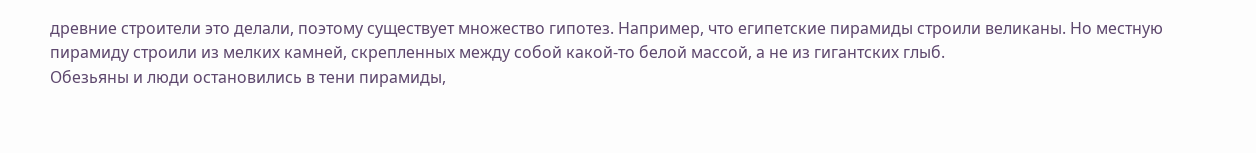древние строители это делали, поэтому существует множество гипотез. Например, что египетские пирамиды строили великаны. Но местную пирамиду строили из мелких камней, скрепленных между собой какой-то белой массой, а не из гигантских глыб.
Обезьяны и люди остановились в тени пирамиды,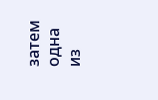затем одна из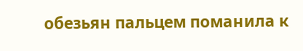обезьян пальцем поманила к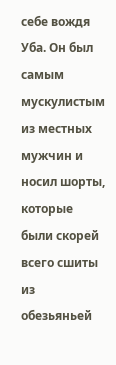себе вождя Уба. Он был самым мускулистым из местных мужчин и носил шорты, которые были скорей всего сшиты из обезьяньей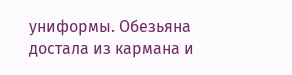униформы. Обезьяна достала из кармана и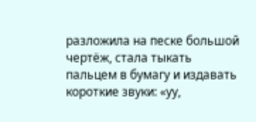разложила на песке большой чертёж, стала тыкать пальцем в бумагу и издавать короткие звуки: «уу,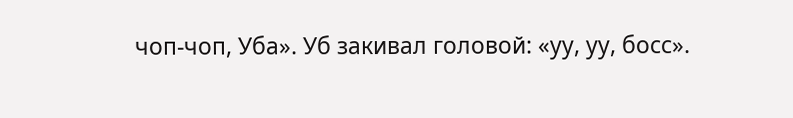чоп-чоп, Уба». Уб закивал головой: «уу, уу, босс».